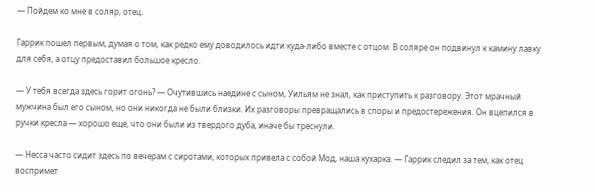— Пойдем ко мне в соляр, отец.

Гаррик пошел первым, думая о том, как редко ему доводилось идти куда-либо вместе с отцом. В соляре он подвинул к камину лавку для себя, а отцу предоставил большое кресло.

— У тебя всегда здесь горит огонь? — Очутившись наедине с сыном, Уильям не знал, как приступить к разговору. Этот мрачный мужчина был его сыном, но они никогда не были близки. Их разговоры превращались в споры и предостережения. Он вцепился в ручки кресла — хорошо еще, что они были из твердого дуба, иначе бы треснули.

— Несса часто сидит здесь по вечерам с сиротами, которых привела с собой Мод, наша кухарка. — Гаррик следил за тем, как отец воспримет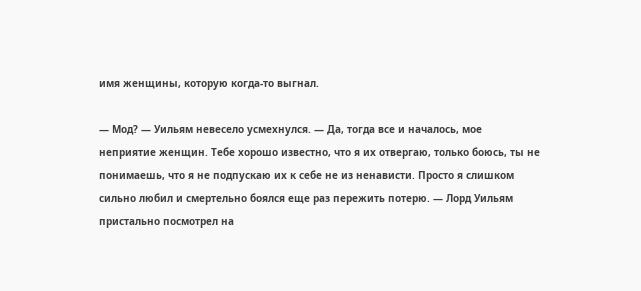имя женщины, которую когда-то выгнал.

— Мод? — Уильям невесело усмехнулся. — Да, тогда все и началось, мое неприятие женщин. Тебе хорошо известно, что я их отвергаю, только боюсь, ты не понимаешь, что я не подпускаю их к себе не из ненависти. Просто я слишком сильно любил и смертельно боялся еще раз пережить потерю. — Лорд Уильям пристально посмотрел на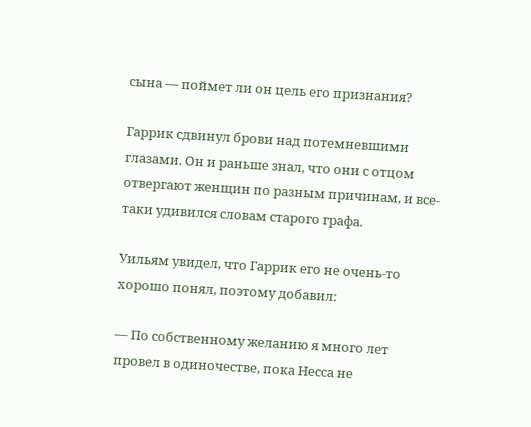сына — поймет ли он цель его признания?

Гаррик сдвинул брови над потемневшими глазами. Он и раньше знал, что они с отцом отвергают женщин по разным причинам, и все-таки удивился словам старого графа.

Уильям увидел, что Гаррик его не очень-то хорошо понял, поэтому добавил:

— По собственному желанию я много лет провел в одиночестве, пока Несса не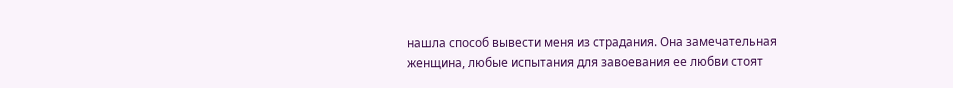нашла способ вывести меня из страдания. Она замечательная женщина, любые испытания для завоевания ее любви стоят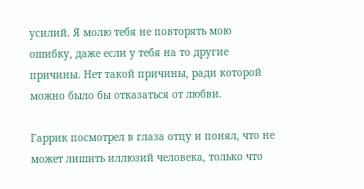усилий. Я молю тебя не повторять мою ошибку, даже если у тебя на то другие причины. Нет такой причины, ради которой можно было бы отказаться от любви.

Гаррик посмотрел в глаза отцу и понял, что не может лишить иллюзий человека, только что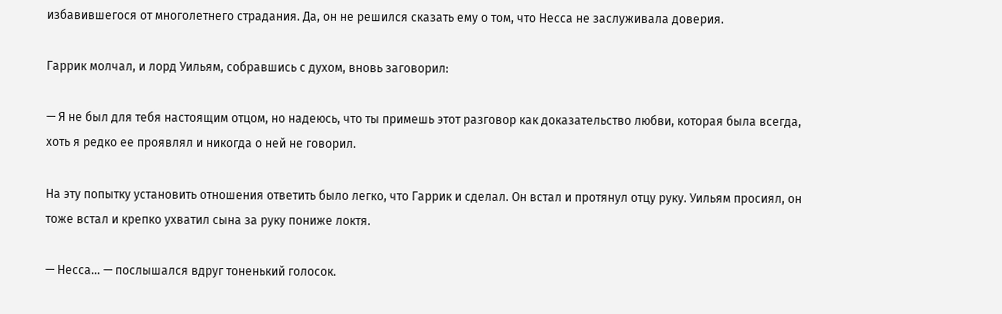избавившегося от многолетнего страдания. Да, он не решился сказать ему о том, что Несса не заслуживала доверия.

Гаррик молчал, и лорд Уильям, собравшись с духом, вновь заговорил:

— Я не был для тебя настоящим отцом, но надеюсь, что ты примешь этот разговор как доказательство любви, которая была всегда, хоть я редко ее проявлял и никогда о ней не говорил.

На эту попытку установить отношения ответить было легко, что Гаррик и сделал. Он встал и протянул отцу руку. Уильям просиял, он тоже встал и крепко ухватил сына за руку пониже локтя.

— Несса… — послышался вдруг тоненький голосок.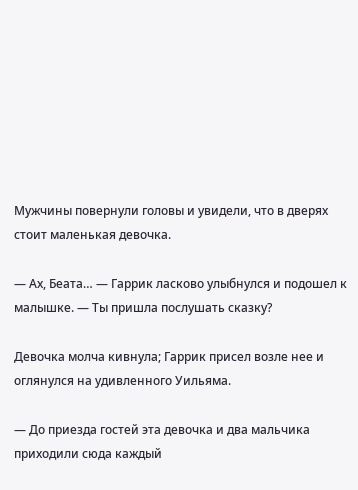Мужчины повернули головы и увидели, что в дверях стоит маленькая девочка.

— Ах, Беата… — Гаррик ласково улыбнулся и подошел к малышке. — Ты пришла послушать сказку?

Девочка молча кивнула; Гаррик присел возле нее и оглянулся на удивленного Уильяма.

— До приезда гостей эта девочка и два мальчика приходили сюда каждый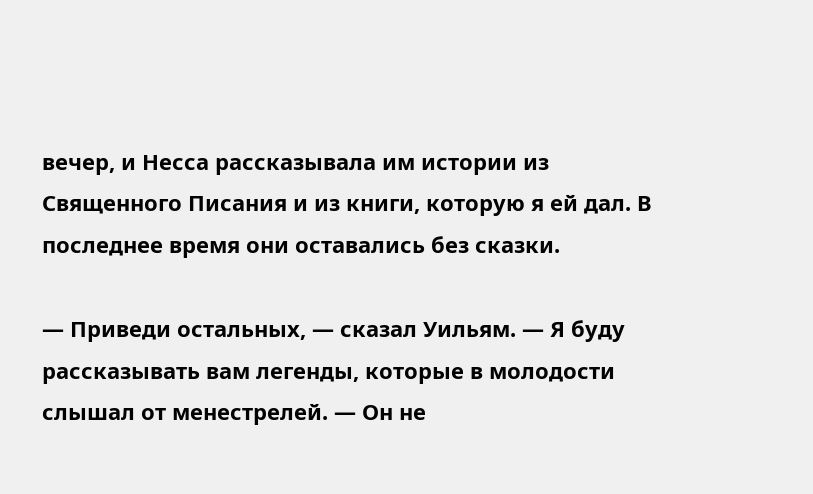вечер, и Несса рассказывала им истории из Священного Писания и из книги, которую я ей дал. В последнее время они оставались без сказки.

— Приведи остальных, — сказал Уильям. — Я буду рассказывать вам легенды, которые в молодости слышал от менестрелей. — Он не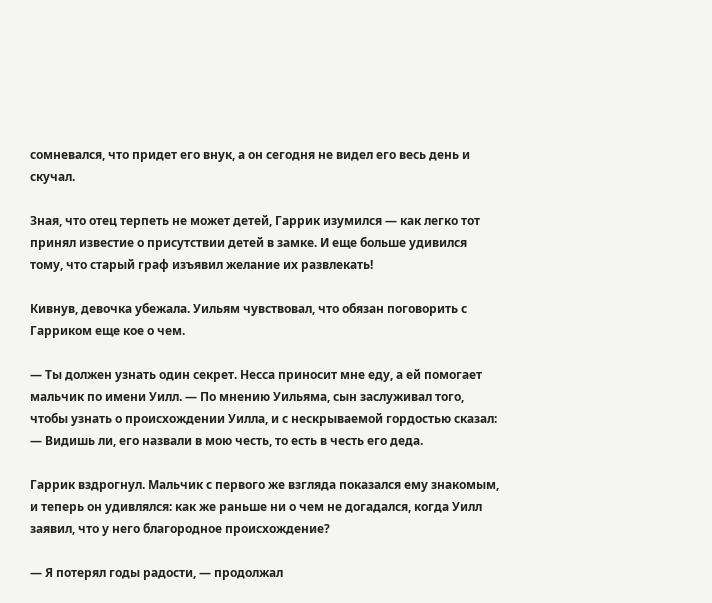сомневался, что придет его внук, а он сегодня не видел его весь день и скучал.

Зная, что отец терпеть не может детей, Гаррик изумился — как легко тот принял известие о присутствии детей в замке. И еще больше удивился тому, что старый граф изъявил желание их развлекать!

Кивнув, девочка убежала. Уильям чувствовал, что обязан поговорить с Гарриком еще кое о чем.

— Ты должен узнать один секрет. Несса приносит мне еду, а ей помогает мальчик по имени Уилл. — По мнению Уильяма, сын заслуживал того, чтобы узнать о происхождении Уилла, и с нескрываемой гордостью сказал: — Видишь ли, его назвали в мою честь, то есть в честь его деда.

Гаррик вздрогнул. Мальчик с первого же взгляда показался ему знакомым, и теперь он удивлялся: как же раньше ни о чем не догадался, когда Уилл заявил, что у него благородное происхождение?

— Я потерял годы радости, — продолжал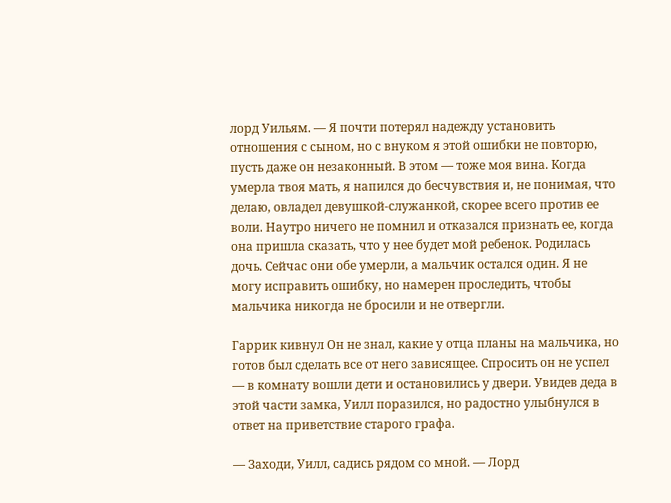лорд Уильям. — Я почти потерял надежду установить отношения с сыном, но с внуком я этой ошибки не повторю, пусть даже он незаконный. В этом — тоже моя вина. Когда умерла твоя мать, я напился до бесчувствия и, не понимая, что делаю, овладел девушкой-служанкой, скорее всего против ее воли. Наутро ничего не помнил и отказался признать ее, когда она пришла сказать, что у нее будет мой ребенок. Родилась дочь. Сейчас они обе умерли, а мальчик остался один. Я не могу исправить ошибку, но намерен проследить, чтобы мальчика никогда не бросили и не отвергли.

Гаррик кивнул Он не знал, какие у отца планы на мальчика, но готов был сделать все от него зависящее. Спросить он не успел — в комнату вошли дети и остановились у двери. Увидев деда в этой части замка, Уилл поразился, но радостно улыбнулся в ответ на приветствие старого графа.

— Заходи, Уилл, садись рядом со мной. — Лорд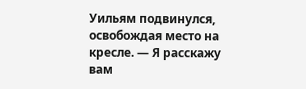Уильям подвинулся, освобождая место на кресле. — Я расскажу вам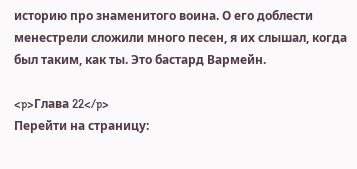историю про знаменитого воина. О его доблести менестрели сложили много песен, я их слышал, когда был таким, как ты. Это бастард Вармейн.

<p>Глава 22</p>
Перейти на страницу: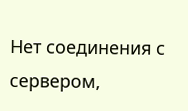Нет соединения с сервером,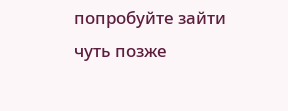попробуйте зайти чуть позже